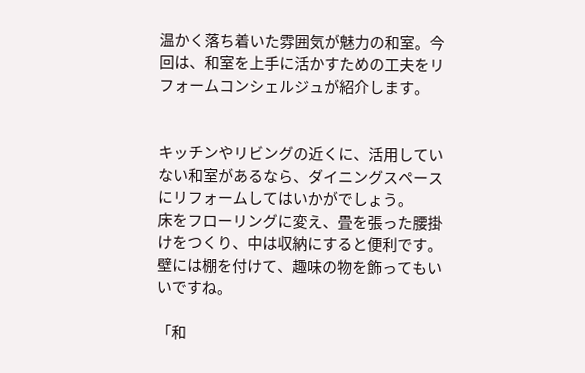温かく落ち着いた雰囲気が魅力の和室。今回は、和室を上手に活かすための工夫をリフォームコンシェルジュが紹介します。


キッチンやリビングの近くに、活用していない和室があるなら、ダイニングスペースにリフォームしてはいかがでしょう。
床をフローリングに変え、畳を張った腰掛けをつくり、中は収納にすると便利です。壁には棚を付けて、趣味の物を飾ってもいいですね。

「和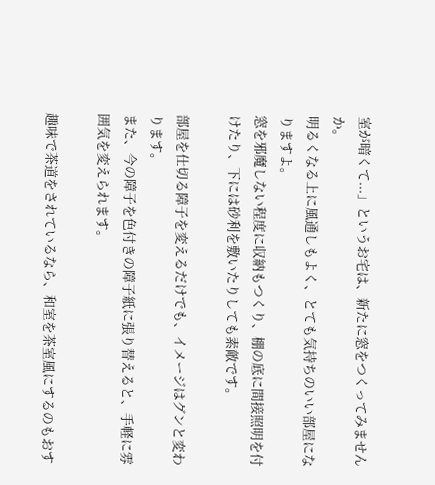室が暗くて...」というお宅は、新たに窓をつくってみませんか。
明るくなる上に風通しもよく、とても気持ちのいい部屋になりますよ。
窓を邪魔しない程度に収納もつくり、棚の底に間接照明を付けたり、下には砂利を敷いたりしても素敵です。

部屋を仕切る障子を変えるだけでも、イメージはグンと変わります。
また、今の障子を色付きの障子紙に張り替えると、手軽に雰囲気を変えられます。

趣味で茶道をされているなら、和室を茶室風にするのもおす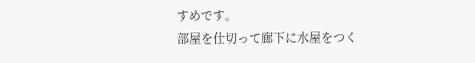すめです。
部屋を仕切って廊下に水屋をつく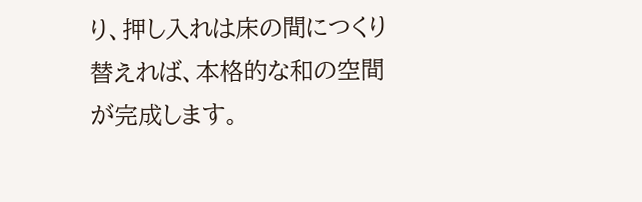り、押し入れは床の間につくり替えれば、本格的な和の空間が完成します。